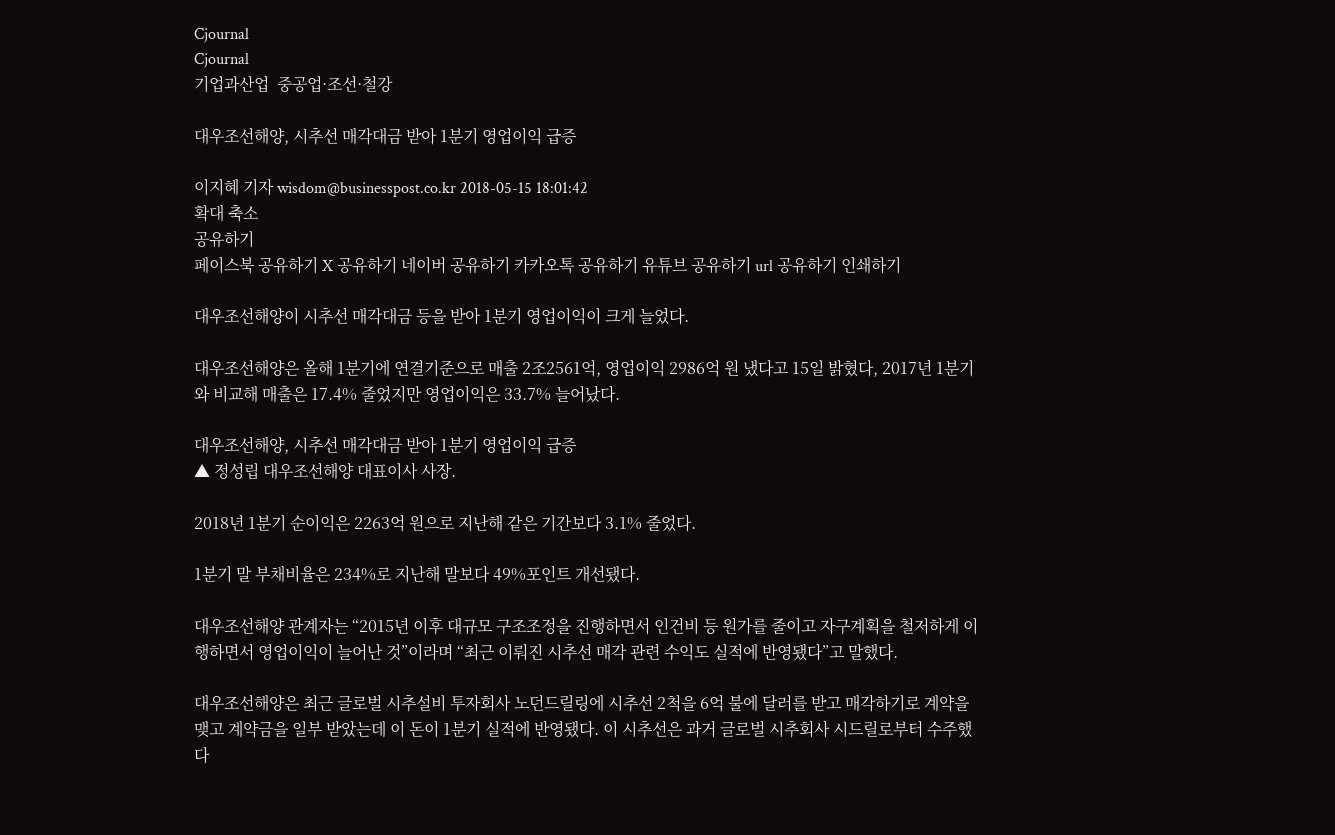Cjournal
Cjournal
기업과산업  중공업·조선·철강

대우조선해양, 시추선 매각대금 받아 1분기 영업이익 급증

이지혜 기자 wisdom@businesspost.co.kr 2018-05-15 18:01:42
확대 축소
공유하기
페이스북 공유하기 X 공유하기 네이버 공유하기 카카오톡 공유하기 유튜브 공유하기 url 공유하기 인쇄하기

대우조선해양이 시추선 매각대금 등을 받아 1분기 영업이익이 크게 늘었다.

대우조선해양은 올해 1분기에 연결기준으로 매출 2조2561억, 영업이익 2986억 원 냈다고 15일 밝혔다, 2017년 1분기와 비교해 매출은 17.4% 줄었지만 영업이익은 33.7% 늘어났다.

대우조선해양, 시추선 매각대금 받아 1분기 영업이익 급증
▲ 정성립 대우조선해양 대표이사 사장.

2018년 1분기 순이익은 2263억 원으로 지난해 같은 기간보다 3.1% 줄었다.

1분기 말 부채비율은 234%로 지난해 말보다 49%포인트 개선됐다.

대우조선해양 관계자는 “2015년 이후 대규모 구조조정을 진행하면서 인건비 등 원가를 줄이고 자구계획을 철저하게 이행하면서 영업이익이 늘어난 것”이라며 “최근 이뤄진 시추선 매각 관련 수익도 실적에 반영됐다”고 말했다.

대우조선해양은 최근 글로벌 시추설비 투자회사 노던드릴링에 시추선 2척을 6억 불에 달러를 받고 매각하기로 계약을 맺고 계약금을 일부 받았는데 이 돈이 1분기 실적에 반영됐다. 이 시추선은 과거 글로벌 시추회사 시드릴로부터 수주했다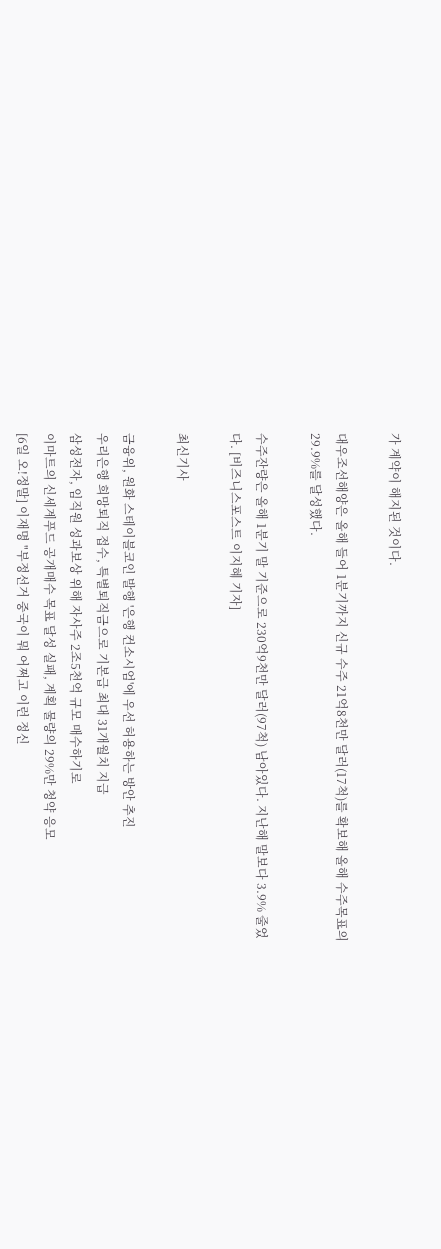가 계약이 해지된 것이다.

대우조선해양은 올해 들어 1분기까지 신규 수주 21억8천만 달러(17척)를 확보해 올해 수주목표의 29.9%를 달성했다.

수주잔량은 올해 1분기 말 기준으로 230억9천만 달러(97척) 남아있다. 지난해 말보다 3.9% 줄었다. [비즈니스포스트 이지혜 기자]

최신기사

금융위, 원화 스테이블코인 발행 '은행 컨소시엄'에 우선 허용하는 방안 추진
우리은행 희망퇴직 접수, 특별퇴직금으로 기본급 최대 31개월치 지급
삼성전자, 임직원 성과보상 위해 자사주 2조5천억 규모 매수하기로
이마트의 신세계푸드 공개매수 목표 달성 실패, 계획 물량의 29%만 청약 응모
[6일 오!정말] 이재명 "부정선거 중국이 뭐 어쩌고 이런 정신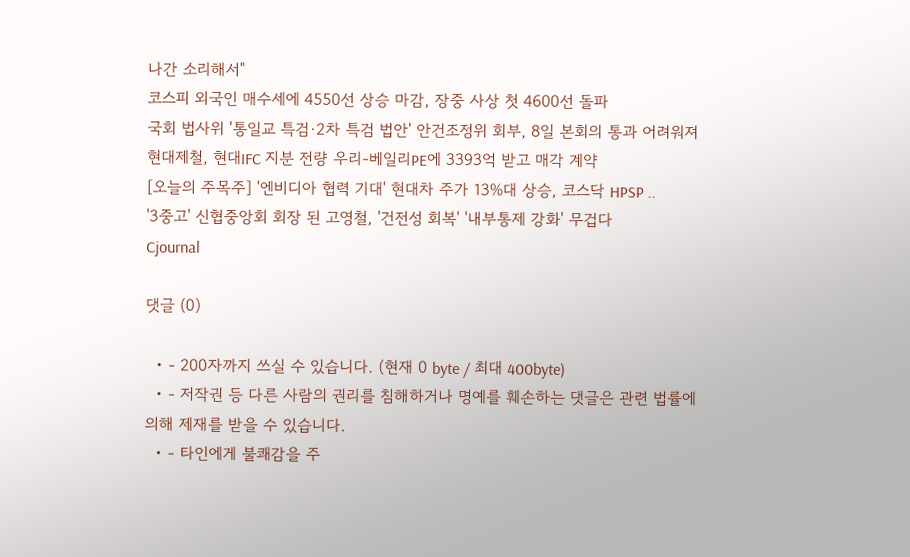나간 소리해서"
코스피 외국인 매수세에 4550선 상승 마감, 장중 사상 첫 4600선 돌파
국회 법사위 '통일교 특검·2차 특검 법안' 안건조정위 회부, 8일 본회의 통과 어려워져
현대제철, 현대IFC 지분 전량 우리-베일리PE에 3393억 받고 매각 계약
[오늘의 주목주] '엔비디아 협력 기대' 현대차 주가 13%대 상승, 코스닥 HPSP ..
'3중고' 신협중앙회 회장 된 고영철, '건전성 회복' '내부통제 강화' 무겁다
Cjournal

댓글 (0)

  • - 200자까지 쓰실 수 있습니다. (현재 0 byte / 최대 400byte)
  • - 저작권 등 다른 사람의 권리를 침해하거나 명예를 훼손하는 댓글은 관련 법률에 의해 제재를 받을 수 있습니다.
  • - 타인에게 불쾌감을 주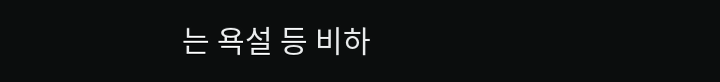는 욕설 등 비하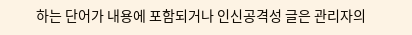하는 단어가 내용에 포함되거나 인신공격성 글은 관리자의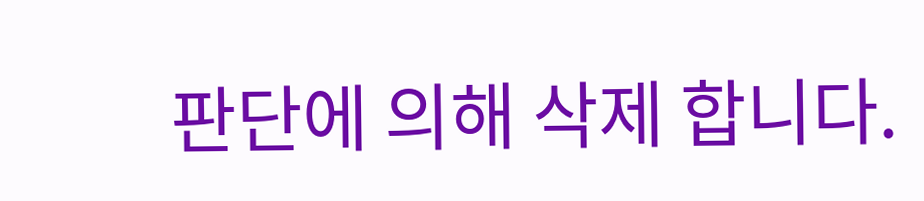판단에 의해 삭제 합니다.